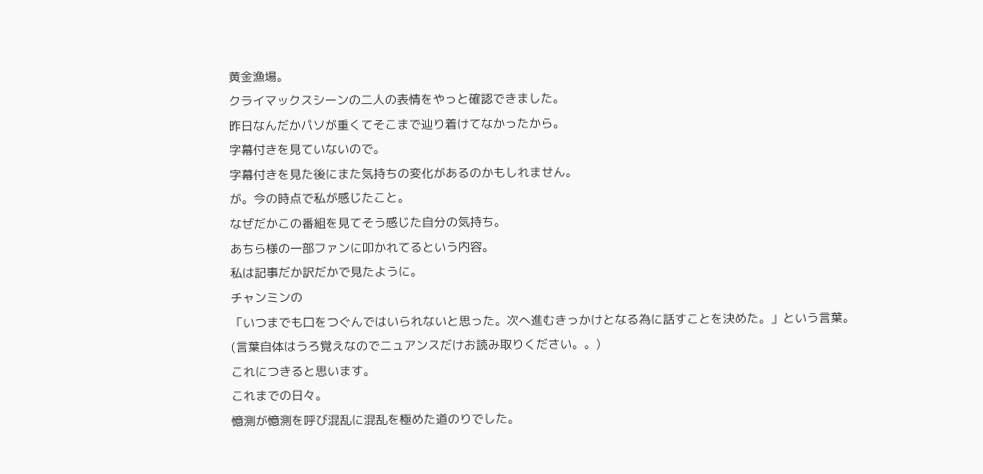黄金漁場。
クライマックスシーンの二人の表情をやっと確認できました。
昨日なんだかパソが重くてそこまで辿り着けてなかったから。
字幕付きを見ていないので。
字幕付きを見た後にまた気持ちの変化があるのかもしれません。
が。今の時点で私が感じたこと。
なぜだかこの番組を見てそう感じた自分の気持ち。
あちら様の一部ファンに叩かれてるという内容。
私は記事だか訳だかで見たように。
チャンミンの
「いつまでも口をつぐんではいられないと思った。次へ進むきっかけとなる為に話すことを決めた。」という言葉。
(言葉自体はうろ覚えなのでニュアンスだけお読み取りください。。)
これにつきると思います。
これまでの日々。
憶測が憶測を呼び混乱に混乱を極めた道のりでした。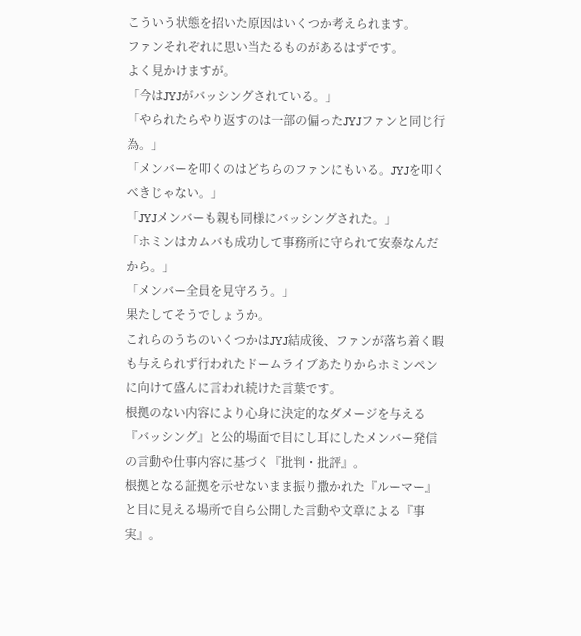こういう状態を招いた原因はいくつか考えられます。
ファンそれぞれに思い当たるものがあるはずです。
よく見かけますが。
「今はJYJがバッシングされている。」
「やられたらやり返すのは一部の偏ったJYJファンと同じ行為。」
「メンバーを叩くのはどちらのファンにもいる。JYJを叩くべきじゃない。」
「JYJメンバーも親も同様にバッシングされた。」
「ホミンはカムバも成功して事務所に守られて安泰なんだから。」
「メンバー全員を見守ろう。」
果たしてそうでしょうか。
これらのうちのいくつかはJYJ結成後、ファンが落ち着く暇も与えられず行われたドームライブあたりからホミンペンに向けて盛んに言われ続けた言葉です。
根拠のない内容により心身に決定的なダメージを与える『バッシング』と公的場面で目にし耳にしたメンバー発信の言動や仕事内容に基づく『批判・批評』。
根拠となる証拠を示せないまま振り撒かれた『ルーマー』と目に見える場所で自ら公開した言動や文章による『事実』。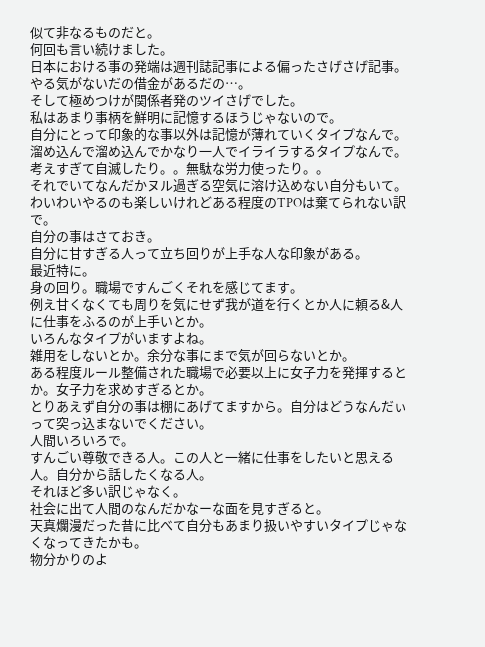似て非なるものだと。
何回も言い続けました。
日本における事の発端は週刊誌記事による偏ったさげさげ記事。
やる気がないだの借金があるだの…。
そして極めつけが関係者発のツイさげでした。
私はあまり事柄を鮮明に記憶するほうじゃないので。
自分にとって印象的な事以外は記憶が薄れていくタイプなんで。
溜め込んで溜め込んでかなり一人でイライラするタイプなんで。
考えすぎて自滅したり。。無駄な労力使ったり。。
それでいてなんだかヌル過ぎる空気に溶け込めない自分もいて。
わいわいやるのも楽しいけれどある程度のTPOは棄てられない訳で。
自分の事はさておき。
自分に甘すぎる人って立ち回りが上手な人な印象がある。
最近特に。
身の回り。職場ですんごくそれを感じてます。
例え甘くなくても周りを気にせず我が道を行くとか人に頼る&人に仕事をふるのが上手いとか。
いろんなタイプがいますよね。
雑用をしないとか。余分な事にまで気が回らないとか。
ある程度ルール整備された職場で必要以上に女子力を発揮するとか。女子力を求めすぎるとか。
とりあえず自分の事は棚にあげてますから。自分はどうなんだぃって突っ込まないでください。
人間いろいろで。
すんごい尊敬できる人。この人と一緒に仕事をしたいと思える人。自分から話したくなる人。
それほど多い訳じゃなく。
社会に出て人間のなんだかなーな面を見すぎると。
天真爛漫だった昔に比べて自分もあまり扱いやすいタイプじゃなくなってきたかも。
物分かりのよ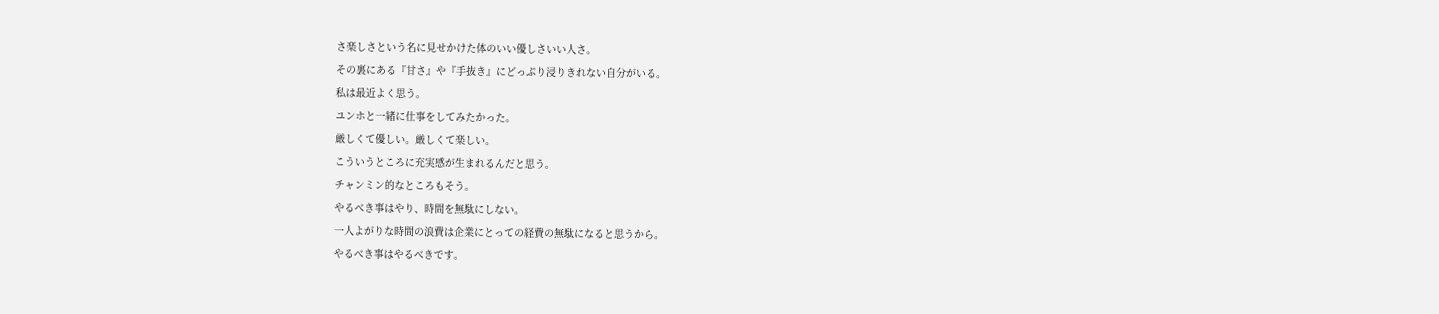さ楽しさという名に見せかけた体のいい優しさいい人さ。
その裏にある『甘さ』や『手抜き』にどっぷり浸りきれない自分がいる。
私は最近よく思う。
ユンホと一緒に仕事をしてみたかった。
厳しくて優しい。厳しくて楽しい。
こういうところに充実感が生まれるんだと思う。
チャンミン的なところもそう。
やるべき事はやり、時間を無駄にしない。
一人よがりな時間の浪費は企業にとっての経費の無駄になると思うから。
やるべき事はやるべきです。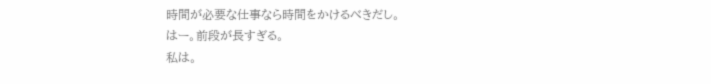時間が必要な仕事なら時間をかけるべきだし。
はー。前段が長すぎる。
私は。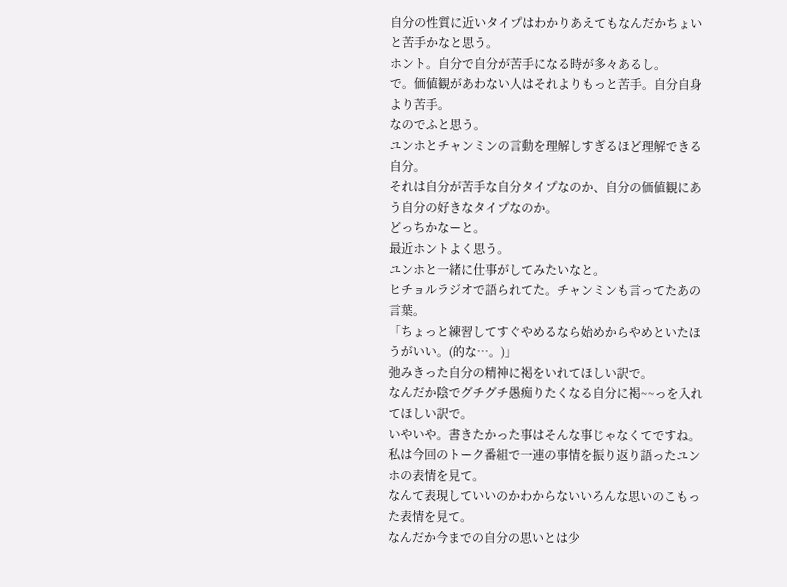自分の性質に近いタイプはわかりあえてもなんだかちょいと苦手かなと思う。
ホント。自分で自分が苦手になる時が多々あるし。
で。価値観があわない人はそれよりもっと苦手。自分自身より苦手。
なのでふと思う。
ユンホとチャンミンの言動を理解しすぎるほど理解できる自分。
それは自分が苦手な自分タイプなのか、自分の価値観にあう自分の好きなタイプなのか。
どっちかなーと。
最近ホントよく思う。
ユンホと一緒に仕事がしてみたいなと。
ヒチョルラジオで語られてた。チャンミンも言ってたあの言葉。
「ちょっと練習してすぐやめるなら始めからやめといたほうがいい。(的な…。)」
弛みきった自分の精神に褐をいれてほしい訳で。
なんだか陰でグチグチ愚痴りたくなる自分に褐~~っを入れてほしい訳で。
いやいや。書きたかった事はそんな事じゃなくてですね。
私は今回のトーク番組で一連の事情を振り返り語ったユンホの表情を見て。
なんて表現していいのかわからないいろんな思いのこもった表情を見て。
なんだか今までの自分の思いとは少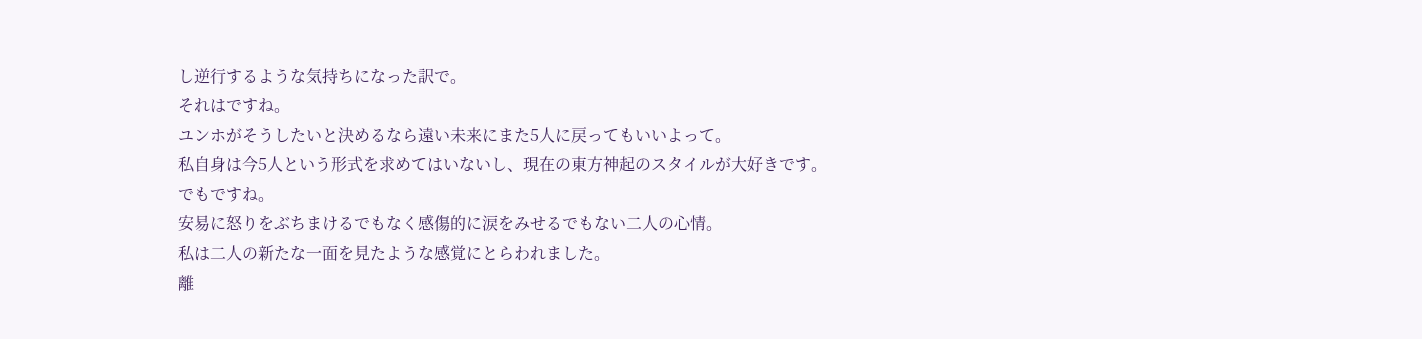し逆行するような気持ちになった訳で。
それはですね。
ユンホがそうしたいと決めるなら遠い未来にまた5人に戻ってもいいよって。
私自身は今5人という形式を求めてはいないし、現在の東方神起のスタイルが大好きです。
でもですね。
安易に怒りをぶちまけるでもなく感傷的に涙をみせるでもない二人の心情。
私は二人の新たな一面を見たような感覚にとらわれました。
離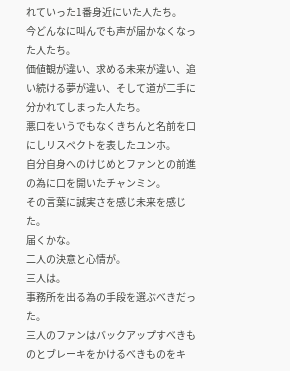れていった1番身近にいた人たち。
今どんなに叫んでも声が届かなくなった人たち。
価値観が違い、求める未来が違い、追い続ける夢が違い、そして道が二手に分かれてしまった人たち。
悪口をいうでもなくきちんと名前を口にしリスペクトを表したユンホ。
自分自身へのけじめとファンとの前進の為に口を開いたチャンミン。
その言葉に誠実さを感じ未来を感じた。
届くかな。
二人の決意と心情が。
三人は。
事務所を出る為の手段を選ぶべきだった。
三人のファンはバックアップすべきものとブレーキをかけるべきものをキ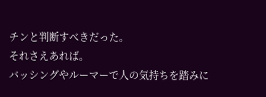チンと判断すべきだった。
それさえあれば。
バッシングやルーマーで人の気持ちを踏みに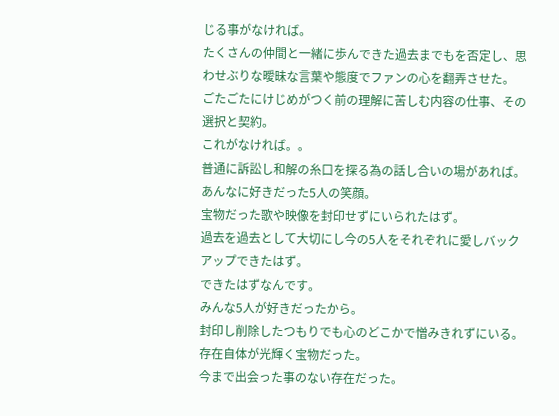じる事がなければ。
たくさんの仲間と一緒に歩んできた過去までもを否定し、思わせぶりな曖昧な言葉や態度でファンの心を翻弄させた。
ごたごたにけじめがつく前の理解に苦しむ内容の仕事、その選択と契約。
これがなければ。。
普通に訴訟し和解の糸口を探る為の話し合いの場があれば。
あんなに好きだった5人の笑顔。
宝物だった歌や映像を封印せずにいられたはず。
過去を過去として大切にし今の5人をそれぞれに愛しバックアップできたはず。
できたはずなんです。
みんな5人が好きだったから。
封印し削除したつもりでも心のどこかで憎みきれずにいる。
存在自体が光輝く宝物だった。
今まで出会った事のない存在だった。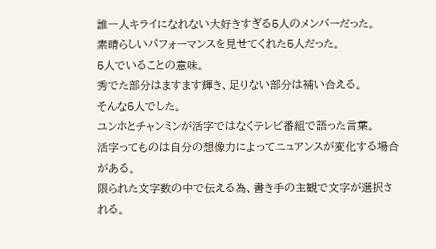誰一人キライになれない大好きすぎる5人のメンバーだった。
素晴らしいパフォーマンスを見せてくれた5人だった。
5人でいることの意味。
秀でた部分はますます輝き、足りない部分は補い合える。
そんな5人でした。
ユンホとチャンミンが活字ではなくテレビ番組で語った言葉。
活字ってものは自分の想像力によってニュアンスが変化する場合がある。
限られた文字数の中で伝える為、書き手の主観で文字が選択される。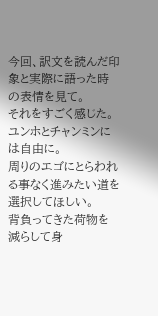今回、訳文を読んだ印象と実際に語った時の表情を見て。
それをすごく感じた。
ユンホとチャンミンには自由に。
周りのエゴにとらわれる事なく進みたい道を選択してほしい。
背負ってきた荷物を減らして身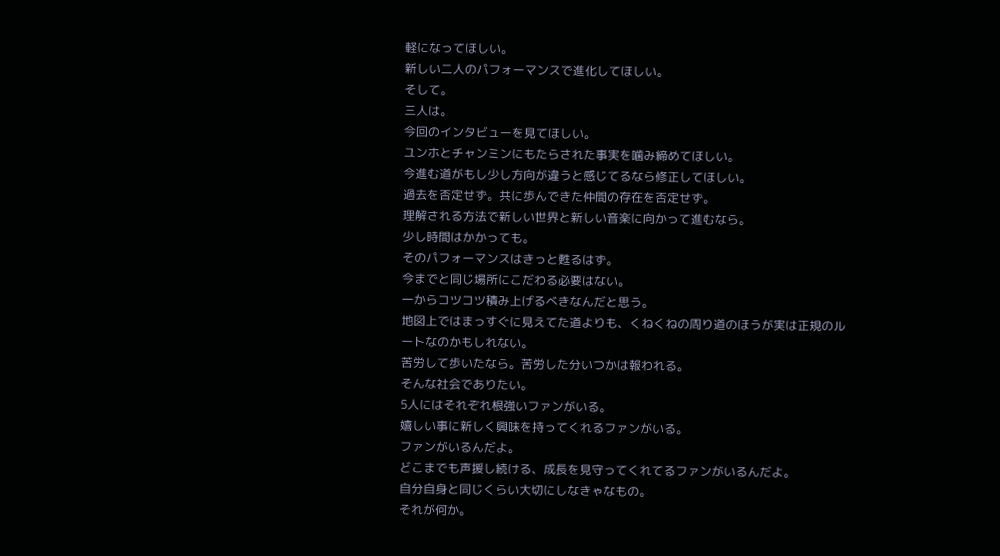軽になってほしい。
新しい二人のパフォーマンスで進化してほしい。
そして。
三人は。
今回のインタビューを見てほしい。
ユンホとチャンミンにもたらされた事実を噛み締めてほしい。
今進む道がもし少し方向が違うと感じてるなら修正してほしい。
過去を否定せず。共に歩んできた仲間の存在を否定せず。
理解される方法で新しい世界と新しい音楽に向かって進むなら。
少し時間はかかっても。
そのパフォーマンスはきっと甦るはず。
今までと同じ場所にこだわる必要はない。
一からコツコツ積み上げるべきなんだと思う。
地図上ではまっすぐに見えてた道よりも、くねくねの周り道のほうが実は正規のルートなのかもしれない。
苦労して歩いたなら。苦労した分いつかは報われる。
そんな社会でありたい。
5人にはそれぞれ根強いファンがいる。
嬉しい事に新しく興味を持ってくれるファンがいる。
ファンがいるんだよ。
どこまでも声援し続ける、成長を見守ってくれてるファンがいるんだよ。
自分自身と同じくらい大切にしなきゃなもの。
それが何か。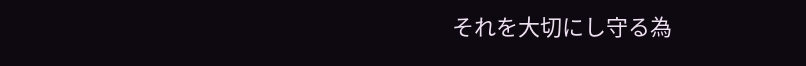それを大切にし守る為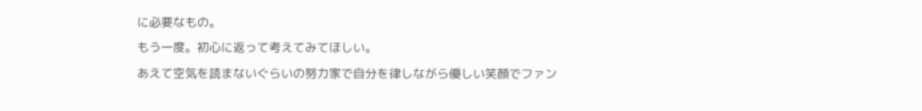に必要なもの。
もう一度。初心に返って考えてみてほしい。
あえて空気を読まないぐらいの努力家で自分を律しながら優しい笑顔でファン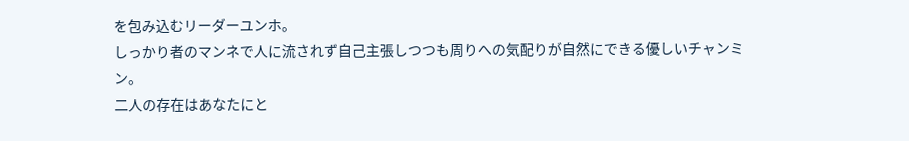を包み込むリーダーユンホ。
しっかり者のマンネで人に流されず自己主張しつつも周りへの気配りが自然にできる優しいチャンミン。
二人の存在はあなたにと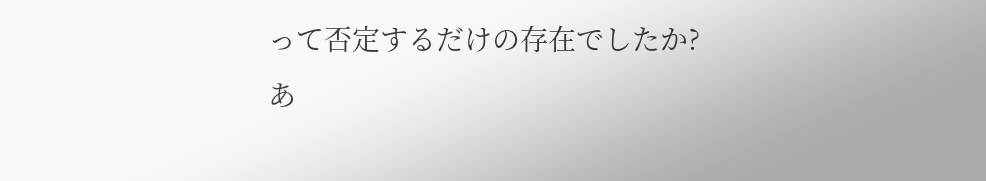って否定するだけの存在でしたか?
あ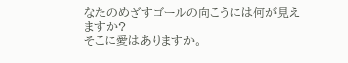なたのめざすゴールの向こうには何が見えますか?
そこに愛はありますか。